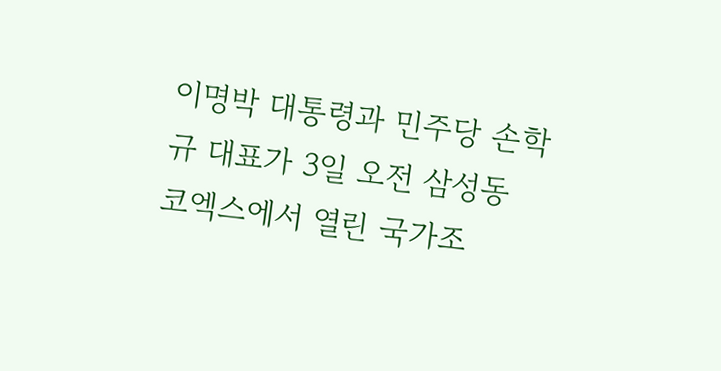이명박 대통령과 민주당 손학규 대표가 3일 오전 삼성동 코엑스에서 열린 국가조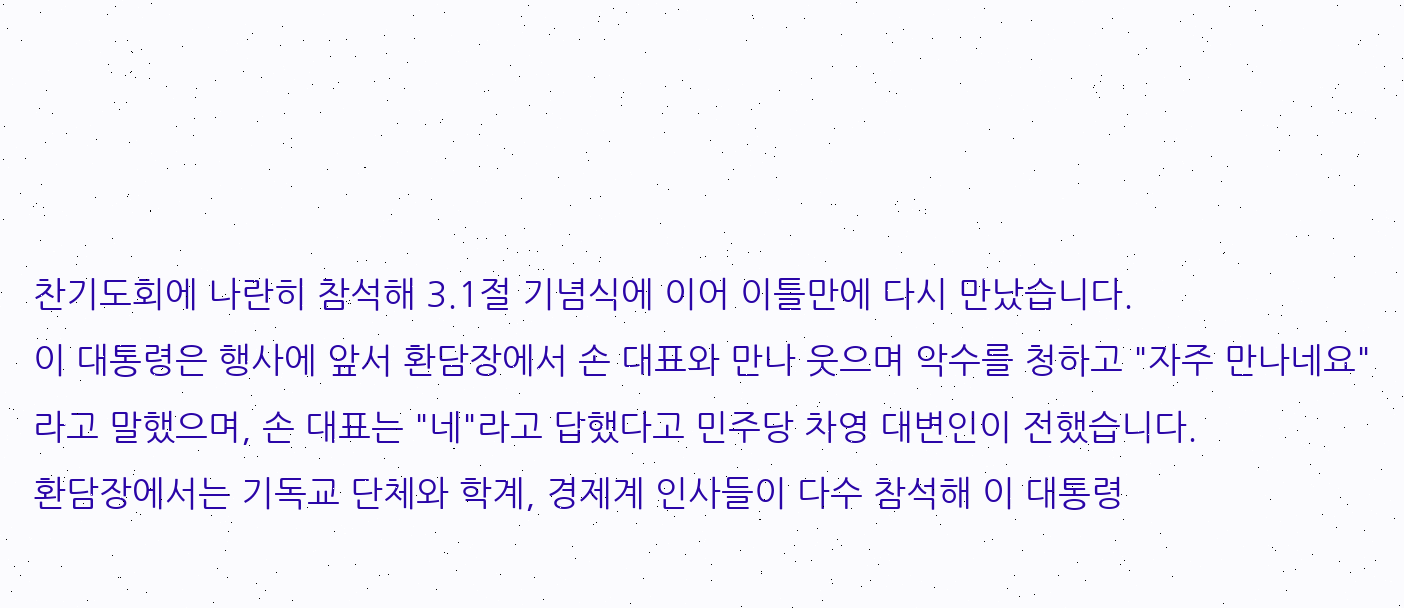찬기도회에 나란히 참석해 3.1절 기념식에 이어 이틀만에 다시 만났습니다.
이 대통령은 행사에 앞서 환담장에서 손 대표와 만나 웃으며 악수를 청하고 "자주 만나네요"라고 말했으며, 손 대표는 "네"라고 답했다고 민주당 차영 대변인이 전했습니다.
환담장에서는 기독교 단체와 학계, 경제계 인사들이 다수 참석해 이 대통령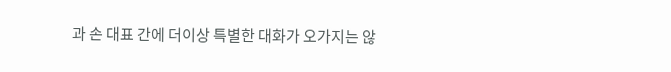과 손 대표 간에 더이상 특별한 대화가 오가지는 않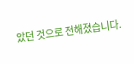았던 것으로 전해졌습니다.